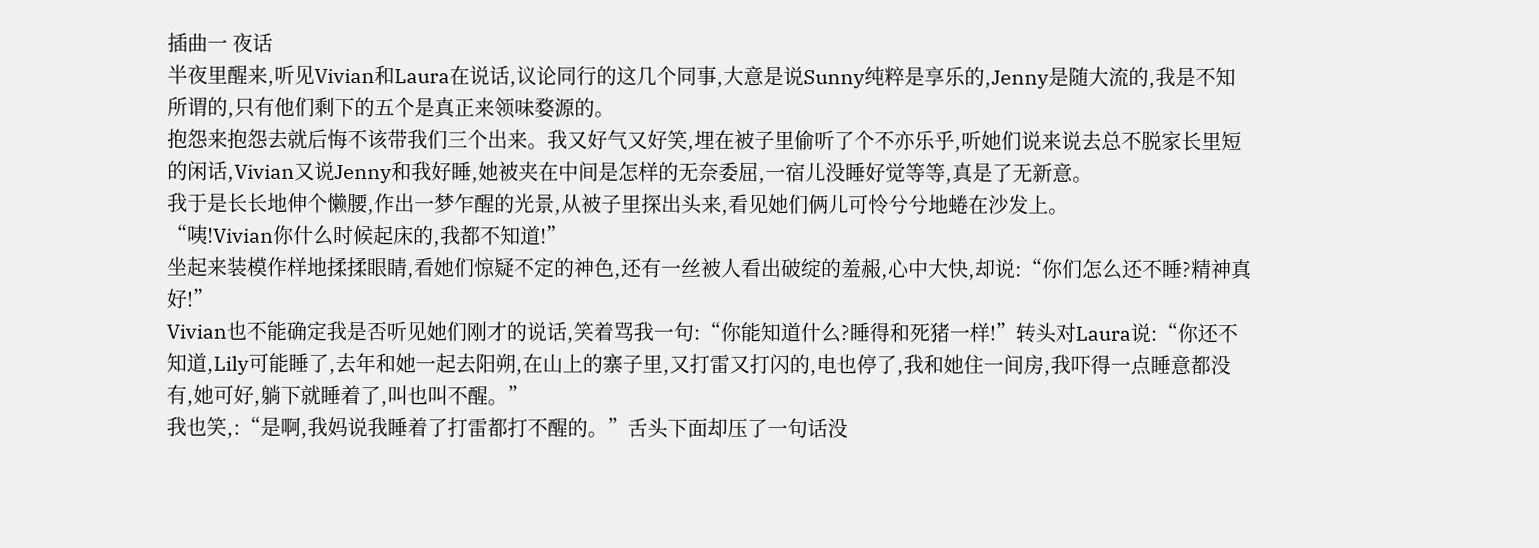插曲一 夜话
半夜里醒来,听见Vivian和Laura在说话,议论同行的这几个同事,大意是说Sunny纯粹是享乐的,Jenny是随大流的,我是不知所谓的,只有他们剩下的五个是真正来领味婺源的。
抱怨来抱怨去就后悔不该带我们三个出来。我又好气又好笑,埋在被子里偷听了个不亦乐乎,听她们说来说去总不脱家长里短的闲话,Vivian又说Jenny和我好睡,她被夹在中间是怎样的无奈委屈,一宿儿没睡好觉等等,真是了无新意。
我于是长长地伸个懒腰,作出一梦乍醒的光景,从被子里探出头来,看见她们俩儿可怜兮兮地蜷在沙发上。
“咦!Vivian你什么时候起床的,我都不知道!”
坐起来装模作样地揉揉眼睛,看她们惊疑不定的神色,还有一丝被人看出破绽的羞赧,心中大快,却说:“你们怎么还不睡?精神真好!”
Vivian也不能确定我是否听见她们刚才的说话,笑着骂我一句:“你能知道什么?睡得和死猪一样!”转头对Laura说:“你还不知道,Lily可能睡了,去年和她一起去阳朔,在山上的寨子里,又打雷又打闪的,电也停了,我和她住一间房,我吓得一点睡意都没有,她可好,躺下就睡着了,叫也叫不醒。”
我也笑,:“是啊,我妈说我睡着了打雷都打不醒的。”舌头下面却压了一句话没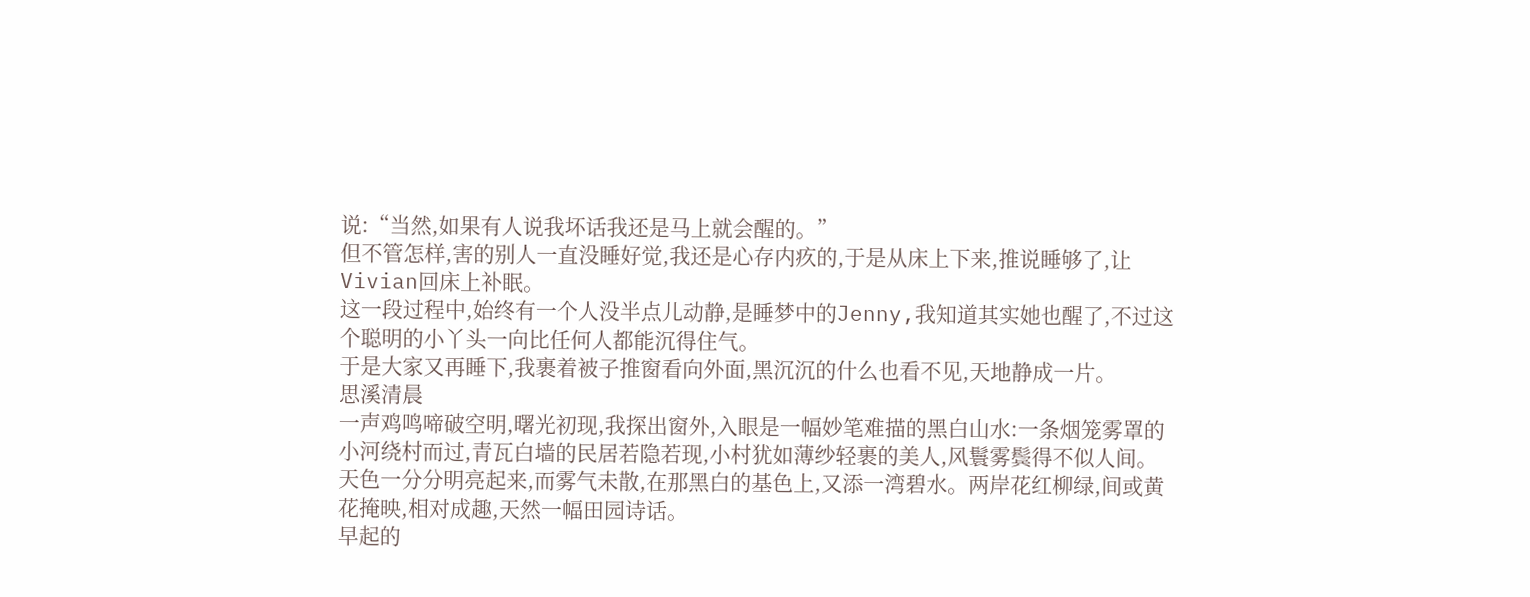说:“当然,如果有人说我坏话我还是马上就会醒的。”
但不管怎样,害的别人一直没睡好觉,我还是心存内疚的,于是从床上下来,推说睡够了,让Vivian回床上补眠。
这一段过程中,始终有一个人没半点儿动静,是睡梦中的Jenny,我知道其实她也醒了,不过这个聪明的小丫头一向比任何人都能沉得住气。
于是大家又再睡下,我裹着被子推窗看向外面,黑沉沉的什么也看不见,天地静成一片。
思溪清晨
一声鸡鸣啼破空明,曙光初现,我探出窗外,入眼是一幅妙笔难描的黑白山水:一条烟笼雾罩的小河绕村而过,青瓦白墙的民居若隐若现,小村犹如薄纱轻裹的美人,风鬟雾鬓得不似人间。
天色一分分明亮起来,而雾气未散,在那黑白的基色上,又添一湾碧水。两岸花红柳绿,间或黄花掩映,相对成趣,天然一幅田园诗话。
早起的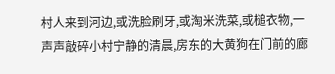村人来到河边,或洗脸刷牙,或淘米洗菜,或槌衣物,一声声敲碎小村宁静的清晨,房东的大黄狗在门前的廊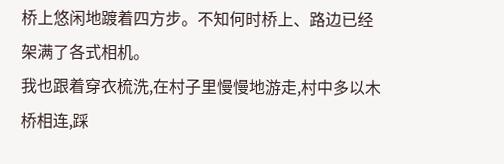桥上悠闲地踱着四方步。不知何时桥上、路边已经架满了各式相机。
我也跟着穿衣梳洗,在村子里慢慢地游走,村中多以木桥相连,踩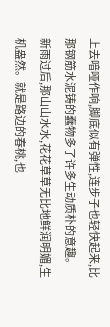上去喑哑作响,脚底似有弹性,连步子也轻快起来,比那钢筋水泥铸的蠢物多了许多生动质朴的意趣。新雨过后,那山山水水,花花草草无比地鲜润明媚,生机盎然。就是路边的春桃,也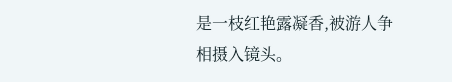是一枝红艳露凝香,被游人争相摄入镜头。